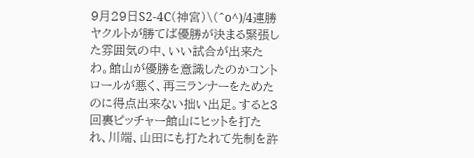9月29日S2-4C(神宮)\(^o^)/4連勝
ヤクルトが勝てば優勝が決まる緊張した雰囲気の中、いい試合が出来たわ。館山が優勝を意識したのかコントロールが悪く、再三ランナーをためたのに得点出来ない拙い出足。すると3回裏ピッチャー館山にヒットを打たれ、川端、山田にも打たれて先制を許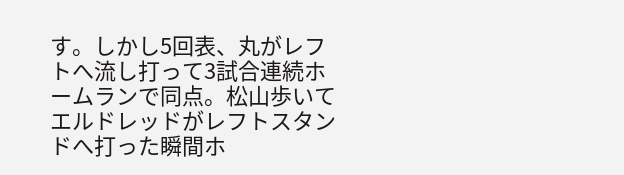す。しかし5回表、丸がレフトへ流し打って3試合連続ホームランで同点。松山歩いてエルドレッドがレフトスタンドへ打った瞬間ホ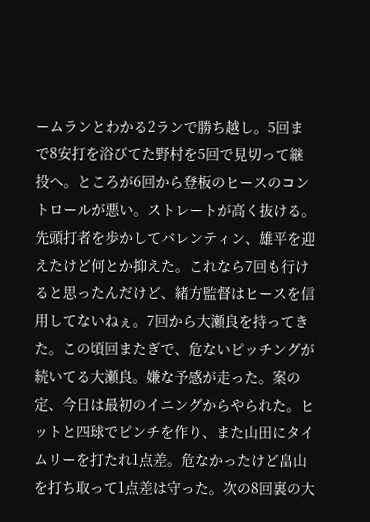ームランとわかる2ランで勝ち越し。5回まで8安打を浴びてた野村を5回で見切って継投へ。ところが6回から登板のヒースのコントロールが悪い。ストレートが高く抜ける。先頭打者を歩かしてバレンティン、雄平を迎えたけど何とか抑えた。これなら7回も行けると思ったんだけど、緒方監督はヒースを信用してないねぇ。7回から大瀬良を持ってきた。この頃回またぎで、危ないピッチングが続いてる大瀬良。嫌な予感が走った。案の定、今日は最初のイニングからやられた。ヒットと四球でピンチを作り、また山田にタイムリーを打たれ1点差。危なかったけど畠山を打ち取って1点差は守った。次の8回裏の大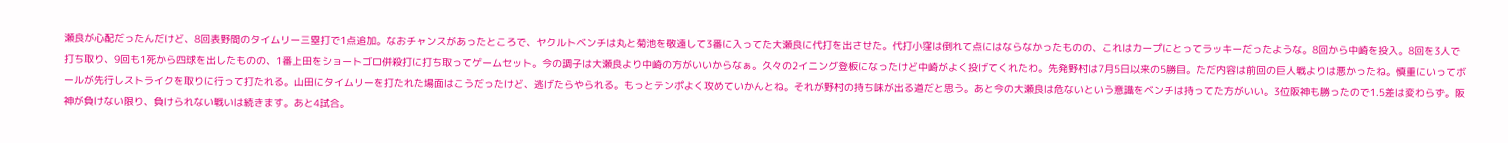瀬良が心配だったんだけど、8回表野間のタイムリー三塁打で1点追加。なおチャンスがあったところで、ヤクルトベンチは丸と菊池を敬遠して3番に入ってた大瀬良に代打を出させた。代打小窪は倒れて点にはならなかったものの、これはカープにとってラッキーだったような。8回から中崎を投入。8回を3人で打ち取り、9回も1死から四球を出したものの、1番上田をショートゴロ併殺打に打ち取ってゲームセット。今の調子は大瀬良より中崎の方がいいからなぁ。久々の2イニング登板になったけど中崎がよく投げてくれたわ。先発野村は7月5日以来の5勝目。ただ内容は前回の巨人戦よりは悪かったね。慎重にいってボールが先行しストライクを取りに行って打たれる。山田にタイムリーを打たれた場面はこうだったけど、逃げたらやられる。もっとテンポよく攻めていかんとね。それが野村の持ち味が出る道だと思う。あと今の大瀬良は危ないという意識をベンチは持ってた方がいい。3位阪神も勝ったので1.5差は変わらず。阪神が負けない限り、負けられない戦いは続きます。あと4試合。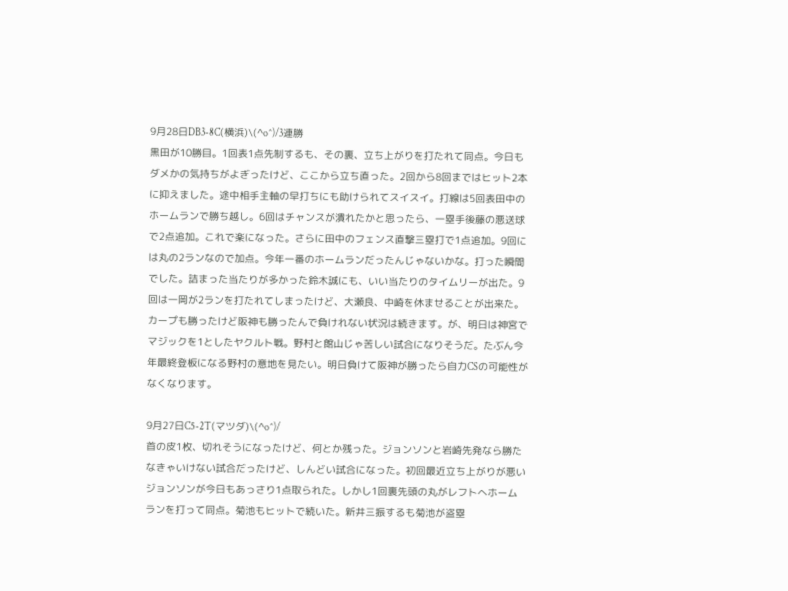9月28日DB3-8C(横浜)\(^o^)/3連勝
黒田が10勝目。1回表1点先制するも、その裏、立ち上がりを打たれて同点。今日もダメかの気持ちがよぎったけど、ここから立ち直った。2回から8回まではヒット2本に抑えました。途中相手主軸の早打ちにも助けられてスイスイ。打線は5回表田中のホームランで勝ち越し。6回はチャンスが潰れたかと思ったら、一塁手後藤の悪送球で2点追加。これで楽になった。さらに田中のフェンス直撃三塁打で1点追加。9回には丸の2ランなので加点。今年一番のホームランだったんじゃないかな。打った瞬間でした。詰まった当たりが多かった鈴木誠にも、いい当たりのタイムリーが出た。9回は一岡が2ランを打たれてしまったけど、大瀬良、中崎を休ませることが出来た。カープも勝ったけど阪神も勝ったんで負けれない状況は続きます。が、明日は神宮でマジックを1としたヤクルト戦。野村と館山じゃ苦しい試合になりそうだ。たぶん今年最終登板になる野村の意地を見たい。明日負けて阪神が勝ったら自力CSの可能性がなくなります。

9月27日C5-2T(マツダ)\(^o^)/
首の皮1枚、切れそうになったけど、何とか残った。ジョンソンと岩崎先発なら勝たなきゃいけない試合だったけど、しんどい試合になった。初回最近立ち上がりが悪いジョンソンが今日もあっさり1点取られた。しかし1回裏先頭の丸がレフトへホームランを打って同点。菊池もヒットで続いた。新井三振するも菊池が盗塁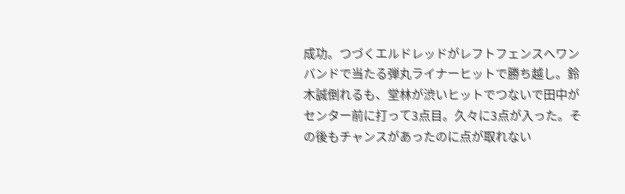成功。つづくエルドレッドがレフトフェンスへワンバンドで当たる弾丸ライナーヒットで勝ち越し。鈴木誠倒れるも、堂林が渋いヒットでつないで田中がセンター前に打って3点目。久々に3点が入った。その後もチャンスがあったのに点が取れない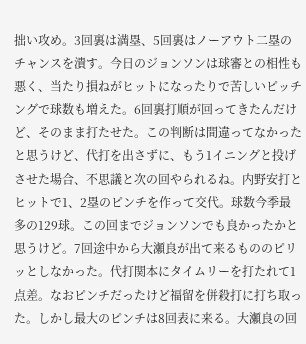拙い攻め。3回裏は満塁、5回裏はノーアウト二塁のチャンスを潰す。今日のジョンソンは球審との相性も悪く、当たり損ねがヒットになったりで苦しいピッチングで球数も増えた。6回裏打順が回ってきたんだけど、そのまま打たせた。この判断は間違ってなかったと思うけど、代打を出さずに、もう1イニングと投げさせた場合、不思議と次の回やられるね。内野安打とヒットで1、2塁のピンチを作って交代。球数今季最多の129球。この回までジョンソンでも良かったかと思うけど。7回途中から大瀬良が出て来るもののピリッとしなかった。代打関本にタイムリーを打たれて1点差。なおピンチだったけど福留を併殺打に打ち取った。しかし最大のピンチは8回表に来る。大瀬良の回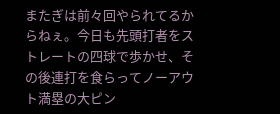またぎは前々回やられてるからねぇ。今日も先頭打者をストレートの四球で歩かせ、その後連打を食らってノーアウト満塁の大ピン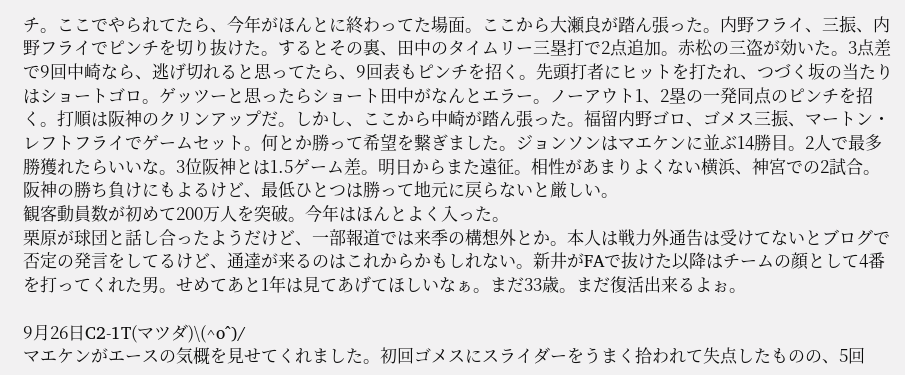チ。ここでやられてたら、今年がほんとに終わってた場面。ここから大瀬良が踏ん張った。内野フライ、三振、内野フライでピンチを切り抜けた。するとその裏、田中のタイムリー三塁打で2点追加。赤松の三盗が効いた。3点差で9回中崎なら、逃げ切れると思ってたら、9回表もピンチを招く。先頭打者にヒットを打たれ、つづく坂の当たりはショートゴロ。ゲッツーと思ったらショート田中がなんとエラー。ノーアウト1、2塁の一発同点のピンチを招く。打順は阪神のクリンアップだ。しかし、ここから中崎が踏ん張った。福留内野ゴロ、ゴメス三振、マートン・レフトフライでゲームセット。何とか勝って希望を繋ぎました。ジョンソンはマエケンに並ぶ14勝目。2人で最多勝獲れたらいいな。3位阪神とは1.5ゲーム差。明日からまた遠征。相性があまりよくない横浜、神宮での2試合。阪神の勝ち負けにもよるけど、最低ひとつは勝って地元に戻らないと厳しい。
観客動員数が初めて200万人を突破。今年はほんとよく入った。
栗原が球団と話し合ったようだけど、一部報道では来季の構想外とか。本人は戦力外通告は受けてないとブログで否定の発言をしてるけど、通達が来るのはこれからかもしれない。新井がFAで抜けた以降はチームの顔として4番を打ってくれた男。せめてあと1年は見てあげてほしいなぁ。まだ33歳。まだ復活出来るよぉ。

9月26日C2-1T(マツダ)\(^o^)/
マエケンがエースの気概を見せてくれました。初回ゴメスにスライダーをうまく拾われて失点したものの、5回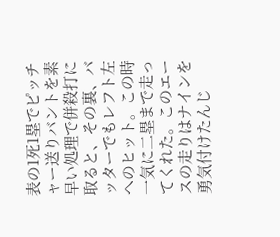表の1死1塁でピッチャー送りバントを素早い処理で併殺打に取ると、その裏、バッターでもレフト左へのヒット。この時一気に二塁まで走ってくれた。このエースの走りはナインを勇気付けたんじ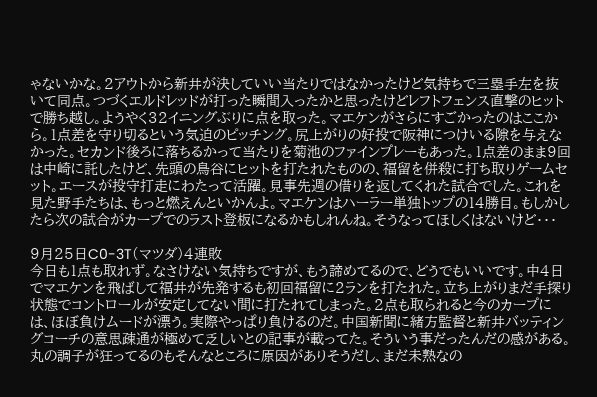ゃないかな。2アウトから新井が決していい当たりではなかったけど気持ちで三塁手左を抜いて同点。つづくエルドレッドが打った瞬間入ったかと思ったけどレフトフェンス直撃のヒットで勝ち越し。ようやく32イニングぶりに点を取った。マエケンがさらにすごかったのはここから。1点差を守り切るという気迫のピッチング。尻上がりの好投で阪神につけいる隙を与えなかった。セカンド後ろに落ちるかって当たりを菊池のファインプレーもあった。1点差のまま9回は中崎に託したけど、先頭の鳥谷にヒットを打たれたものの、福留を併殺に打ち取りゲームセット。エースが投守打走にわたって活躍。見事先週の借りを返してくれた試合でした。これを見た野手たちは、もっと燃えんといかんよ。マエケンはハーラー単独トップの14勝目。もしかしたら次の試合がカープでのラスト登板になるかもしれんね。そうなってほしくはないけど・・・

9月25日C0-3T(マツダ)4連敗
今日も1点も取れず。なさけない気持ちですが、もう諦めてるので、どうでもいいです。中4日でマエケンを飛ばして福井が先発するも初回福留に2ランを打たれた。立ち上がりまだ手探り状態でコントロールが安定してない間に打たれてしまった。2点も取られると今のカープには、ほぼ負けムードが漂う。実際やっぱり負けるのだ。中国新聞に緒方監督と新井バッティングコーチの意思疎通が極めて乏しいとの記事が載ってた。そういう事だったんだの感がある。丸の調子が狂ってるのもそんなところに原因がありそうだし、まだ未熟なの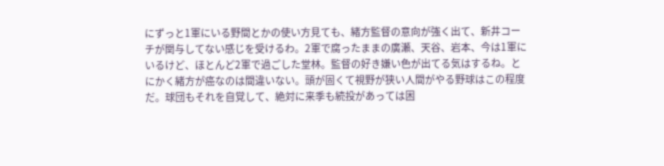にずっと1軍にいる野間とかの使い方見ても、緒方監督の意向が強く出て、新井コーチが関与してない感じを受けるわ。2軍で腐ったままの廣瀬、天谷、岩本、今は1軍にいるけど、ほとんど2軍で過ごした堂林。監督の好き嫌い色が出てる気はするね。とにかく緒方が癌なのは間違いない。頭が固くて視野が狭い人間がやる野球はこの程度だ。球団もそれを自覚して、絶対に来季も続投があっては困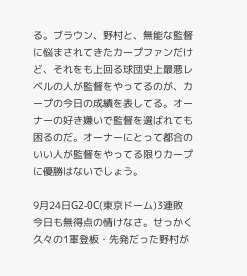る。ブラウン、野村と、無能な監督に悩まされてきたカープファンだけど、それをも上回る球団史上最悪レベルの人が監督をやってるのが、カープの今日の成績を表してる。オーナーの好き嫌いで監督を選ばれても困るのだ。オーナーにとって都合のいい人が監督をやってる限りカープに優勝はないでしょう。

9月24日G2-0C(東京ドーム)3連敗
今日も無得点の情けなさ。せっかく久々の1軍登板・先発だった野村が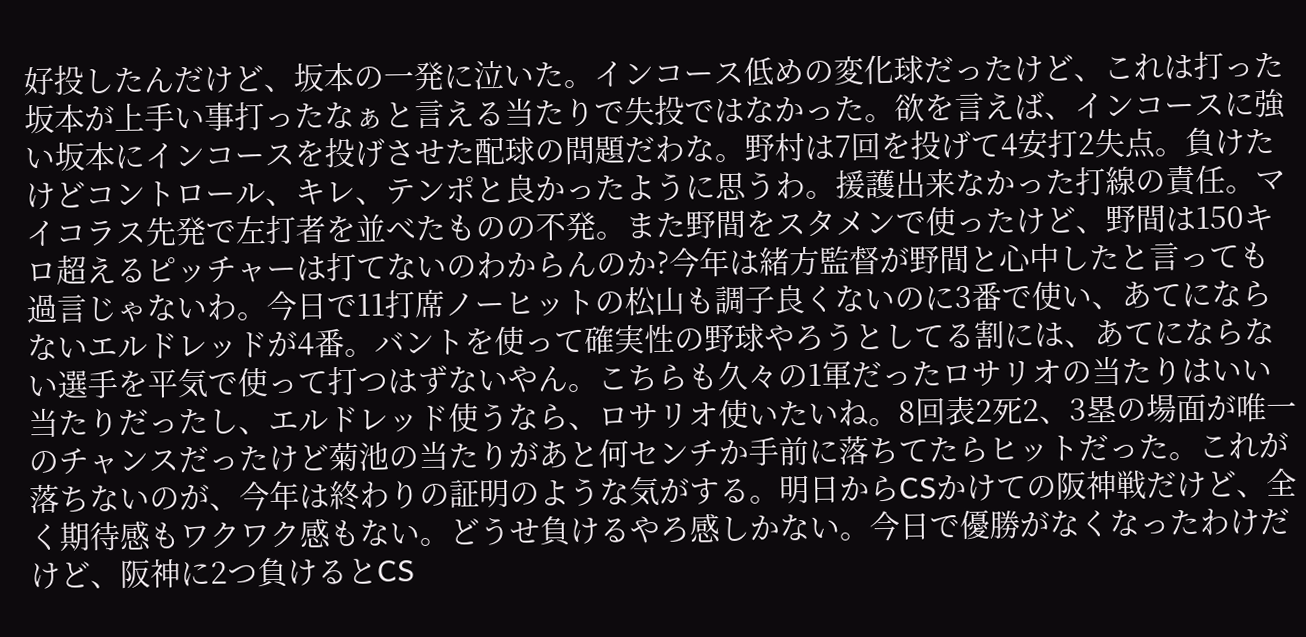好投したんだけど、坂本の一発に泣いた。インコース低めの変化球だったけど、これは打った坂本が上手い事打ったなぁと言える当たりで失投ではなかった。欲を言えば、インコースに強い坂本にインコースを投げさせた配球の問題だわな。野村は7回を投げて4安打2失点。負けたけどコントロール、キレ、テンポと良かったように思うわ。援護出来なかった打線の責任。マイコラス先発で左打者を並べたものの不発。また野間をスタメンで使ったけど、野間は150キロ超えるピッチャーは打てないのわからんのか?今年は緒方監督が野間と心中したと言っても過言じゃないわ。今日で11打席ノーヒットの松山も調子良くないのに3番で使い、あてにならないエルドレッドが4番。バントを使って確実性の野球やろうとしてる割には、あてにならない選手を平気で使って打つはずないやん。こちらも久々の1軍だったロサリオの当たりはいい当たりだったし、エルドレッド使うなら、ロサリオ使いたいね。8回表2死2、3塁の場面が唯一のチャンスだったけど菊池の当たりがあと何センチか手前に落ちてたらヒットだった。これが落ちないのが、今年は終わりの証明のような気がする。明日からCSかけての阪神戦だけど、全く期待感もワクワク感もない。どうせ負けるやろ感しかない。今日で優勝がなくなったわけだけど、阪神に2つ負けるとCS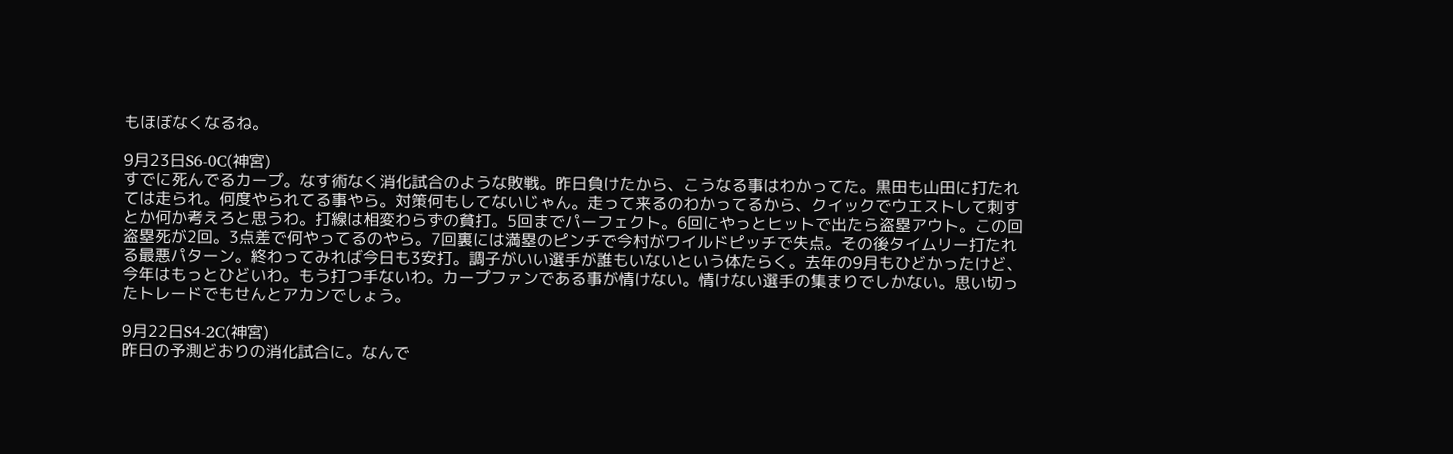もほぼなくなるね。

9月23日S6-0C(神宮)
すでに死んでるカープ。なす術なく消化試合のような敗戦。昨日負けたから、こうなる事はわかってた。黒田も山田に打たれては走られ。何度やられてる事やら。対策何もしてないじゃん。走って来るのわかってるから、クイックでウエストして刺すとか何か考えろと思うわ。打線は相変わらずの貧打。5回までパーフェクト。6回にやっとヒットで出たら盗塁アウト。この回盗塁死が2回。3点差で何やってるのやら。7回裏には満塁のピンチで今村がワイルドピッチで失点。その後タイムリー打たれる最悪パターン。終わってみれば今日も3安打。調子がいい選手が誰もいないという体たらく。去年の9月もひどかったけど、今年はもっとひどいわ。もう打つ手ないわ。カープファンである事が情けない。情けない選手の集まりでしかない。思い切ったトレードでもせんとアカンでしょう。

9月22日S4-2C(神宮)
昨日の予測どおりの消化試合に。なんで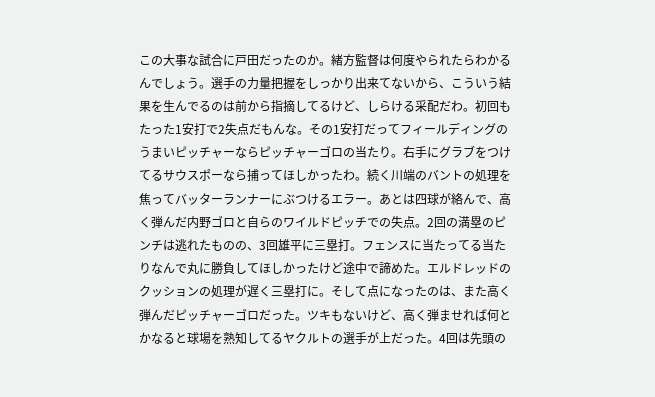この大事な試合に戸田だったのか。緒方監督は何度やられたらわかるんでしょう。選手の力量把握をしっかり出来てないから、こういう結果を生んでるのは前から指摘してるけど、しらける采配だわ。初回もたった1安打で2失点だもんな。その1安打だってフィールディングのうまいピッチャーならピッチャーゴロの当たり。右手にグラブをつけてるサウスポーなら捕ってほしかったわ。続く川端のバントの処理を焦ってバッターランナーにぶつけるエラー。あとは四球が絡んで、高く弾んだ内野ゴロと自らのワイルドピッチでの失点。2回の満塁のピンチは逃れたものの、3回雄平に三塁打。フェンスに当たってる当たりなんで丸に勝負してほしかったけど途中で諦めた。エルドレッドのクッションの処理が遅く三塁打に。そして点になったのは、また高く弾んだピッチャーゴロだった。ツキもないけど、高く弾ませれば何とかなると球場を熟知してるヤクルトの選手が上だった。4回は先頭の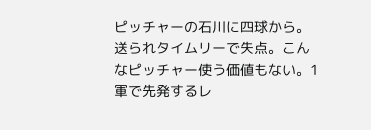ピッチャーの石川に四球から。送られタイムリーで失点。こんなピッチャー使う価値もない。1軍で先発するレ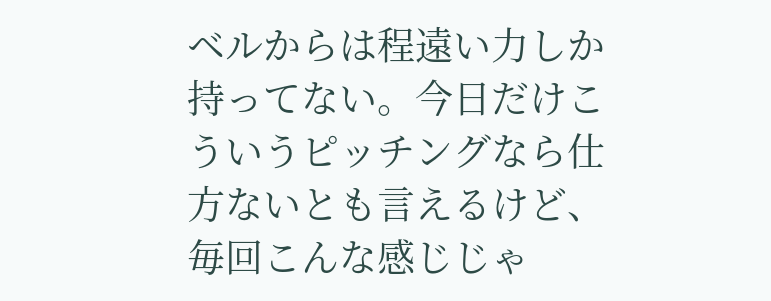ベルからは程遠い力しか持ってない。今日だけこういうピッチングなら仕方ないとも言えるけど、毎回こんな感じじゃ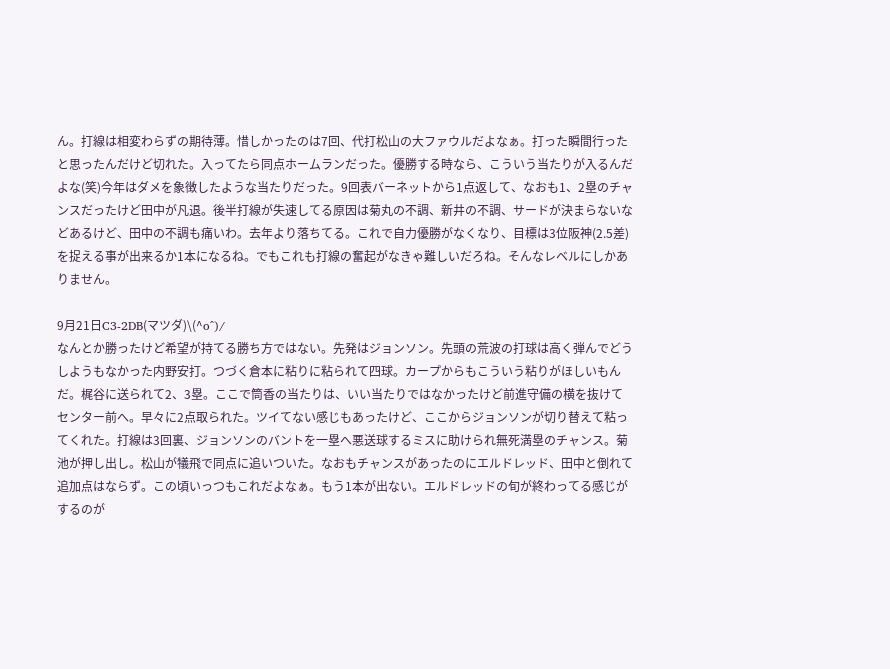ん。打線は相変わらずの期待薄。惜しかったのは7回、代打松山の大ファウルだよなぁ。打った瞬間行ったと思ったんだけど切れた。入ってたら同点ホームランだった。優勝する時なら、こういう当たりが入るんだよな(笑)今年はダメを象徴したような当たりだった。9回表バーネットから1点返して、なおも1、2塁のチャンスだったけど田中が凡退。後半打線が失速してる原因は菊丸の不調、新井の不調、サードが決まらないなどあるけど、田中の不調も痛いわ。去年より落ちてる。これで自力優勝がなくなり、目標は3位阪神(2.5差)を捉える事が出来るか1本になるね。でもこれも打線の奮起がなきゃ難しいだろね。そんなレベルにしかありません。

9月21日C3-2DB(マツダ)\(^o^)/
なんとか勝ったけど希望が持てる勝ち方ではない。先発はジョンソン。先頭の荒波の打球は高く弾んでどうしようもなかった内野安打。つづく倉本に粘りに粘られて四球。カープからもこういう粘りがほしいもんだ。梶谷に送られて2、3塁。ここで筒香の当たりは、いい当たりではなかったけど前進守備の横を抜けてセンター前へ。早々に2点取られた。ツイてない感じもあったけど、ここからジョンソンが切り替えて粘ってくれた。打線は3回裏、ジョンソンのバントを一塁へ悪送球するミスに助けられ無死満塁のチャンス。菊池が押し出し。松山が犠飛で同点に追いついた。なおもチャンスがあったのにエルドレッド、田中と倒れて追加点はならず。この頃いっつもこれだよなぁ。もう1本が出ない。エルドレッドの旬が終わってる感じがするのが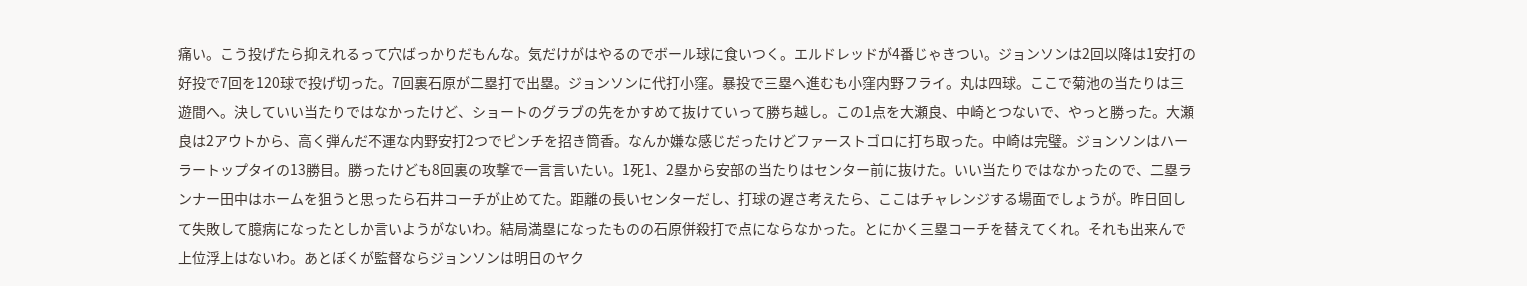痛い。こう投げたら抑えれるって穴ばっかりだもんな。気だけがはやるのでボール球に食いつく。エルドレッドが4番じゃきつい。ジョンソンは2回以降は1安打の好投で7回を120球で投げ切った。7回裏石原が二塁打で出塁。ジョンソンに代打小窪。暴投で三塁へ進むも小窪内野フライ。丸は四球。ここで菊池の当たりは三遊間へ。決していい当たりではなかったけど、ショートのグラブの先をかすめて抜けていって勝ち越し。この1点を大瀬良、中崎とつないで、やっと勝った。大瀬良は2アウトから、高く弾んだ不運な内野安打2つでピンチを招き筒香。なんか嫌な感じだったけどファーストゴロに打ち取った。中崎は完璧。ジョンソンはハーラートップタイの13勝目。勝ったけども8回裏の攻撃で一言言いたい。1死1、2塁から安部の当たりはセンター前に抜けた。いい当たりではなかったので、二塁ランナー田中はホームを狙うと思ったら石井コーチが止めてた。距離の長いセンターだし、打球の遅さ考えたら、ここはチャレンジする場面でしょうが。昨日回して失敗して臆病になったとしか言いようがないわ。結局満塁になったものの石原併殺打で点にならなかった。とにかく三塁コーチを替えてくれ。それも出来んで上位浮上はないわ。あとぼくが監督ならジョンソンは明日のヤク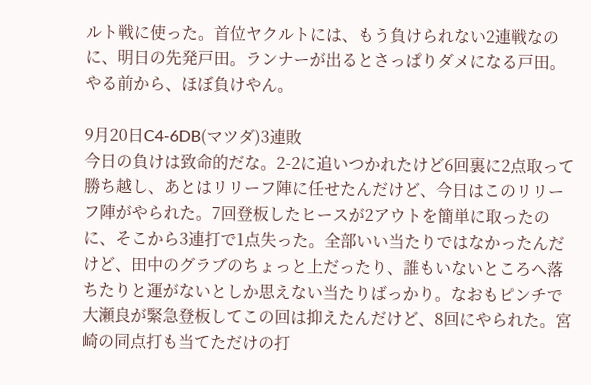ルト戦に使った。首位ヤクルトには、もう負けられない2連戦なのに、明日の先発戸田。ランナーが出るとさっぱりダメになる戸田。やる前から、ほぼ負けやん。

9月20日C4-6DB(マツダ)3連敗
今日の負けは致命的だな。2-2に追いつかれたけど6回裏に2点取って勝ち越し、あとはリリーフ陣に任せたんだけど、今日はこのリリーフ陣がやられた。7回登板したヒースが2アウトを簡単に取ったのに、そこから3連打で1点失った。全部いい当たりではなかったんだけど、田中のグラブのちょっと上だったり、誰もいないところへ落ちたりと運がないとしか思えない当たりばっかり。なおもピンチで大瀬良が緊急登板してこの回は抑えたんだけど、8回にやられた。宮崎の同点打も当てただけの打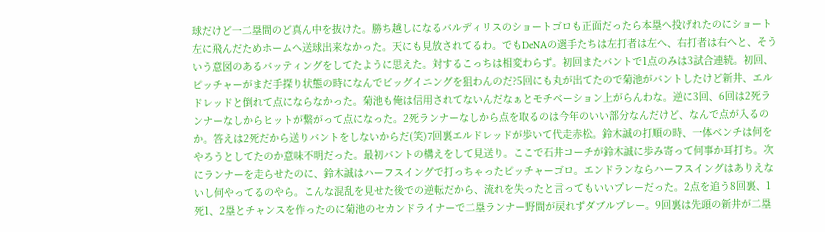球だけど一二塁間のど真ん中を抜けた。勝ち越しになるバルディリスのショートゴロも正面だったら本塁へ投げれたのにショート左に飛んだためホームへ送球出来なかった。天にも見放されてるわ。でもDeNAの選手たちは左打者は左へ、右打者は右へと、そういう意図のあるバッティングをしてたように思えた。対するこっちは相変わらず。初回またバントで1点のみは3試合連続。初回、ピッチャーがまだ手探り状態の時になんでビッグイニングを狙わんのだ?5回にも丸が出てたので菊池がバントしたけど新井、エルドレッドと倒れて点にならなかった。菊池も俺は信用されてないんだなぁとモチベーション上がらんわな。逆に3回、6回は2死ランナーなしからヒットが繋がって点になった。2死ランナーなしから点を取るのは今年のいい部分なんだけど、なんで点が入るのか。答えは2死だから送りバントをしないからだ(笑)7回裏エルドレッドが歩いて代走赤松。鈴木誠の打順の時、一体ベンチは何をやろうとしてたのか意味不明だった。最初バントの構えをして見送り。ここで石井コーチが鈴木誠に歩み寄って何事か耳打ち。次にランナーを走らせたのに、鈴木誠はハーフスイングで打っちゃったピッチャーゴロ。エンドランならハーフスイングはありえないし何やってるのやら。こんな混乱を見せた後での逆転だから、流れを失ったと言ってもいいプレーだった。2点を追う8回裏、1死1、2塁とチャンスを作ったのに菊池のセカンドライナーで二塁ランナー野間が戻れずダブルプレー。9回裏は先頭の新井が二塁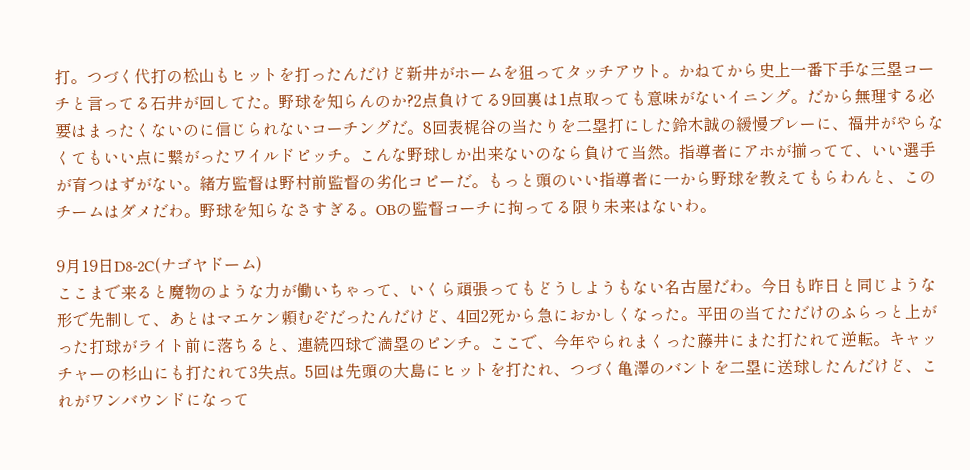打。つづく代打の松山もヒットを打ったんだけど新井がホームを狙ってタッチアウト。かねてから史上一番下手な三塁コーチと言ってる石井が回してた。野球を知らんのか?2点負けてる9回裏は1点取っても意味がないイニング。だから無理する必要はまったくないのに信じられないコーチングだ。8回表梶谷の当たりを二塁打にした鈴木誠の緩慢プレーに、福井がやらなくてもいい点に繋がったワイルドピッチ。こんな野球しか出来ないのなら負けて当然。指導者にアホが揃ってて、いい選手が育つはずがない。緒方監督は野村前監督の劣化コピーだ。もっと頭のいい指導者に一から野球を教えてもらわんと、このチームはダメだわ。野球を知らなさすぎる。OBの監督コーチに拘ってる限り未来はないわ。

9月19日D8-2C(ナゴヤドーム)
ここまで来ると魔物のような力が働いちゃって、いくら頑張ってもどうしようもない名古屋だわ。今日も昨日と同じような形で先制して、あとはマエケン頼むぞだったんだけど、4回2死から急におかしくなった。平田の当てただけのふらっと上がった打球がライト前に落ちると、連続四球で満塁のピンチ。ここで、今年やられまくった藤井にまた打たれて逆転。キャッチャーの杉山にも打たれて3失点。5回は先頭の大島にヒットを打たれ、つづく亀澤のバントを二塁に送球したんだけど、これがワンバウンドになって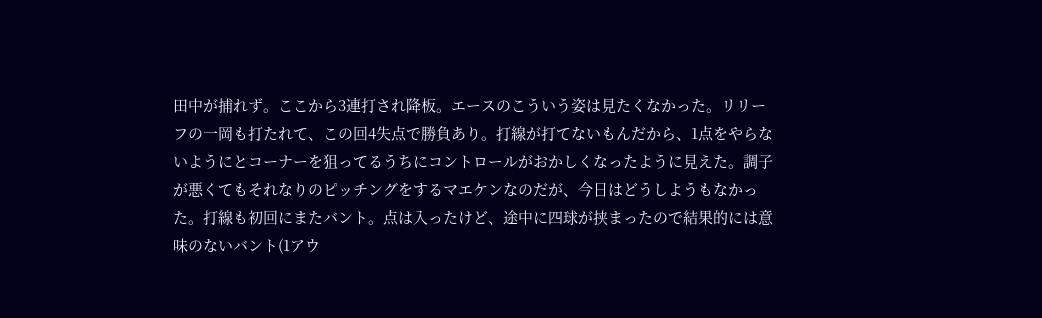田中が捕れず。ここから3連打され降板。エースのこういう姿は見たくなかった。リリーフの一岡も打たれて、この回4失点で勝負あり。打線が打てないもんだから、1点をやらないようにとコーナーを狙ってるうちにコントロールがおかしくなったように見えた。調子が悪くてもそれなりのピッチングをするマエケンなのだが、今日はどうしようもなかった。打線も初回にまたバント。点は入ったけど、途中に四球が挟まったので結果的には意味のないバント(1アウ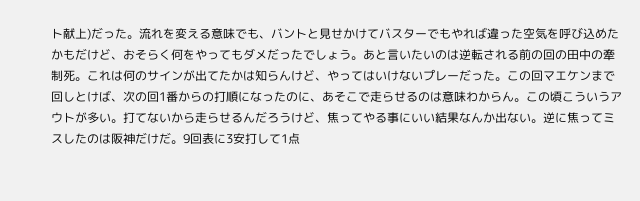ト献上)だった。流れを変える意味でも、バントと見せかけてバスターでもやれば違った空気を呼び込めたかもだけど、おそらく何をやってもダメだったでしょう。あと言いたいのは逆転される前の回の田中の牽制死。これは何のサインが出てたかは知らんけど、やってはいけないプレーだった。この回マエケンまで回しとけば、次の回1番からの打順になったのに、あそこで走らせるのは意味わからん。この頃こういうアウトが多い。打てないから走らせるんだろうけど、焦ってやる事にいい結果なんか出ない。逆に焦ってミスしたのは阪神だけだ。9回表に3安打して1点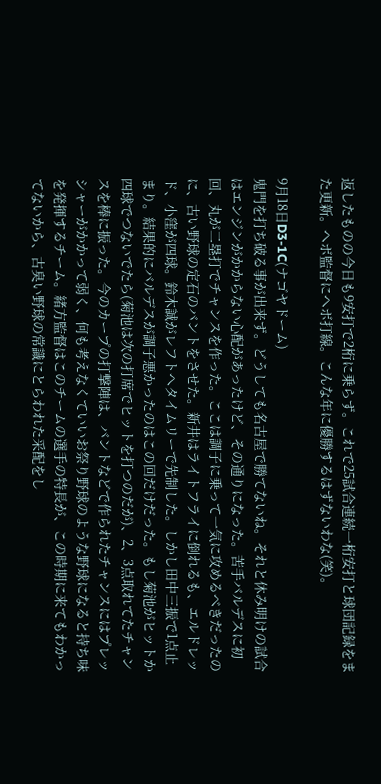返したものの今日も9安打で2桁に乗らず。これで25試合連続一桁安打と球団記録をまた更新。ヘボ監督にヘボ打線。こんな年に優勝するはずないわな(笑)。

9月18日D3-1C(ナゴヤドーム)
鬼門を打ち破る事が出来ず。どうしても名古屋で勝てないね。それと休み明けの試合はエンジンがかからない心配があったけど、その通りになった。苦手バルデスに初回、丸が二塁打でチャンスを作った。ここは調子に乗って一気に攻めるべきだったのに、古い野球の定石のバントをさせた。新井はライトフライに倒れるも、エルドレッド、小窪が四球。鈴木誠がレフトへタイムリーで先制した。しかし田中三振で1点止まり。結果的にバルデスが調子悪かったのはこの回だけだった。もし菊池がヒットか四球でつないでたら(菊池は次の打席でヒットを打つのだが)、2、3点取れてたチャンスを棒に振った。今のカープの打撃陣は、バントなどで作られたチャンスにはプレッシャーがかかって弱く、何も考えなくていいお祭り野球のような野球になると持ち味を発揮するチーム。緒方監督はこのチームの選手の特長が、この時期に来てもわかってないから、古臭い野球の常識にとらわれた采配をし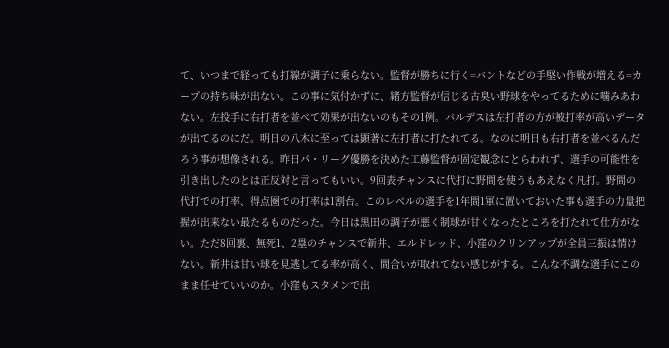て、いつまで経っても打線が調子に乗らない。監督が勝ちに行く=バントなどの手堅い作戦が増える=カープの持ち味が出ない。この事に気付かずに、緒方監督が信じる古臭い野球をやってるために噛みあわない。左投手に右打者を並べて効果が出ないのもその1例。バルデスは左打者の方が被打率が高いデータが出てるのにだ。明日の八木に至っては顕著に左打者に打たれてる。なのに明日も右打者を並べるんだろう事が想像される。昨日パ・リーグ優勝を決めた工藤監督が固定観念にとらわれず、選手の可能性を引き出したのとは正反対と言ってもいい。9回表チャンスに代打に野間を使うもあえなく凡打。野間の代打での打率、得点圏での打率は1割台。このレベルの選手を1年間1軍に置いておいた事も選手の力量把握が出来ない最たるものだった。今日は黒田の調子が悪く制球が甘くなったところを打たれて仕方がない。ただ8回裏、無死1、2塁のチャンスで新井、エルドレッド、小窪のクリンアップが全員三振は情けない。新井は甘い球を見逃してる率が高く、間合いが取れてない感じがする。こんな不調な選手にこのまま任せていいのか。小窪もスタメンで出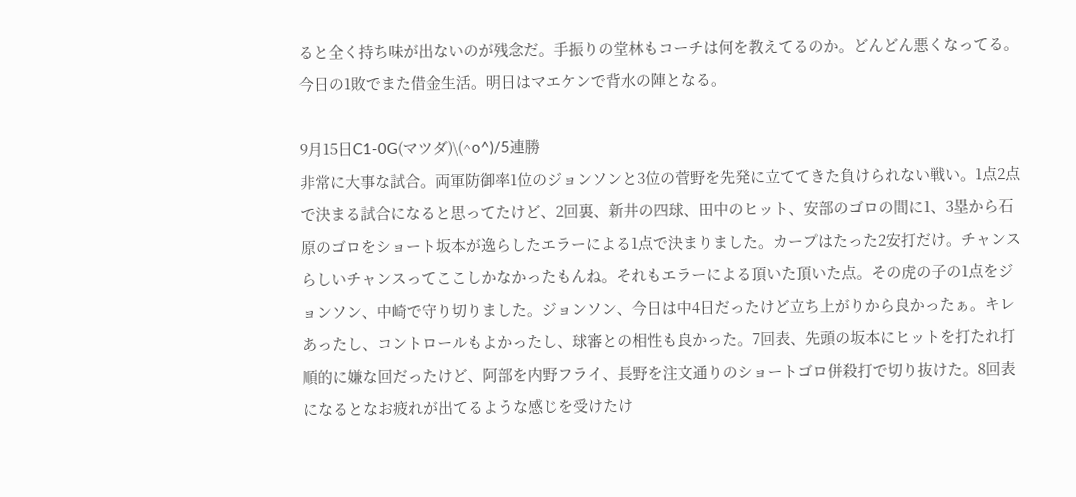ると全く持ち味が出ないのが残念だ。手振りの堂林もコーチは何を教えてるのか。どんどん悪くなってる。今日の1敗でまた借金生活。明日はマエケンで背水の陣となる。

9月15日C1-0G(マツダ)\(^o^)/5連勝
非常に大事な試合。両軍防御率1位のジョンソンと3位の菅野を先発に立ててきた負けられない戦い。1点2点で決まる試合になると思ってたけど、2回裏、新井の四球、田中のヒット、安部のゴロの間に1、3塁から石原のゴロをショート坂本が逸らしたエラーによる1点で決まりました。カープはたった2安打だけ。チャンスらしいチャンスってここしかなかったもんね。それもエラーによる頂いた頂いた点。その虎の子の1点をジョンソン、中崎で守り切りました。ジョンソン、今日は中4日だったけど立ち上がりから良かったぁ。キレあったし、コントロールもよかったし、球審との相性も良かった。7回表、先頭の坂本にヒットを打たれ打順的に嫌な回だったけど、阿部を内野フライ、長野を注文通りのショートゴロ併殺打で切り抜けた。8回表になるとなお疲れが出てるような感じを受けたけ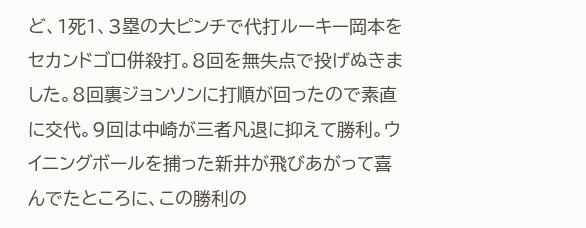ど、1死1、3塁の大ピンチで代打ルーキー岡本をセカンドゴロ併殺打。8回を無失点で投げぬきました。8回裏ジョンソンに打順が回ったので素直に交代。9回は中崎が三者凡退に抑えて勝利。ウイニングボールを捕った新井が飛びあがって喜んでたところに、この勝利の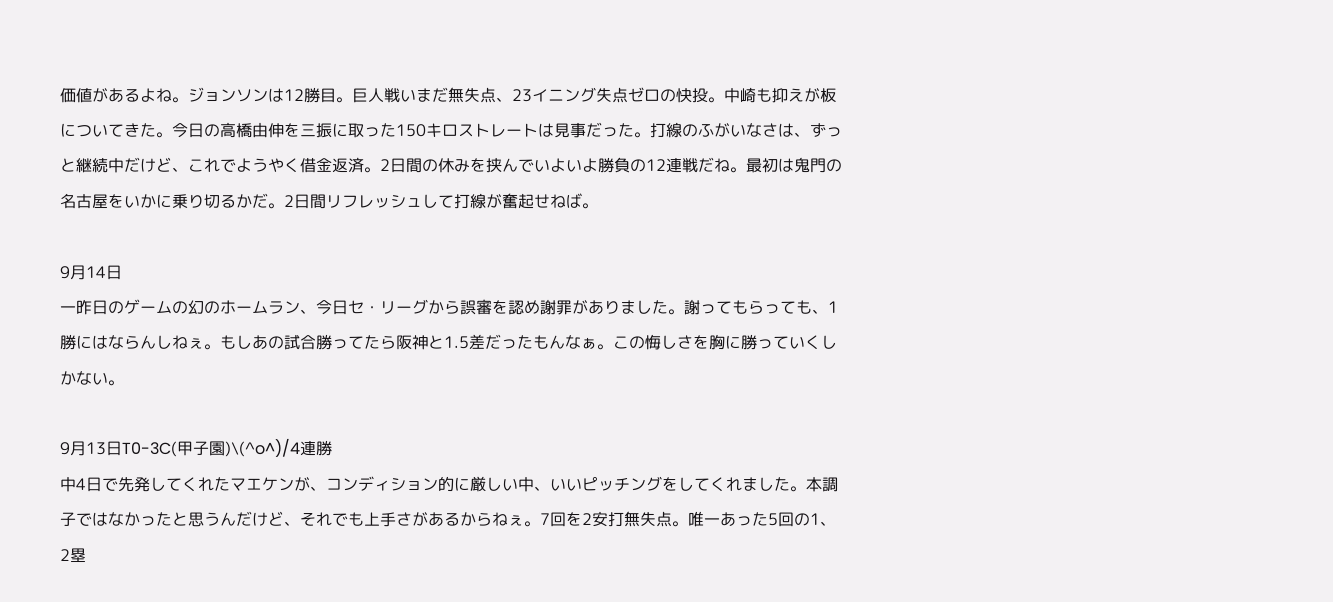価値があるよね。ジョンソンは12勝目。巨人戦いまだ無失点、23イニング失点ゼロの快投。中崎も抑えが板についてきた。今日の高橋由伸を三振に取った150キロストレートは見事だった。打線のふがいなさは、ずっと継続中だけど、これでようやく借金返済。2日間の休みを挟んでいよいよ勝負の12連戦だね。最初は鬼門の名古屋をいかに乗り切るかだ。2日間リフレッシュして打線が奮起せねば。

9月14日
一昨日のゲームの幻のホームラン、今日セ・リーグから誤審を認め謝罪がありました。謝ってもらっても、1勝にはならんしねぇ。もしあの試合勝ってたら阪神と1.5差だったもんなぁ。この悔しさを胸に勝っていくしかない。

9月13日T0-3C(甲子園)\(^o^)/4連勝
中4日で先発してくれたマエケンが、コンディション的に厳しい中、いいピッチングをしてくれました。本調子ではなかったと思うんだけど、それでも上手さがあるからねぇ。7回を2安打無失点。唯一あった5回の1、2塁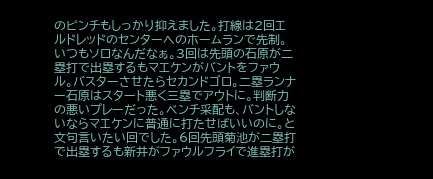のピンチもしっかり抑えました。打線は2回エルドレッドのセンターへのホームランで先制。いつもソロなんだなぁ。3回は先頭の石原が二塁打で出塁するもマエケンがバントをファウル。バスターさせたらセカンドゴロ。二塁ランナー石原はスタート悪く三塁でアウトに。判断力の悪いプレーだった。ベンチ采配も、バントしないならマエケンに普通に打たせばいいのに。と文句言いたい回でした。6回先頭菊池が二塁打で出塁するも新井がファウルフライで進塁打が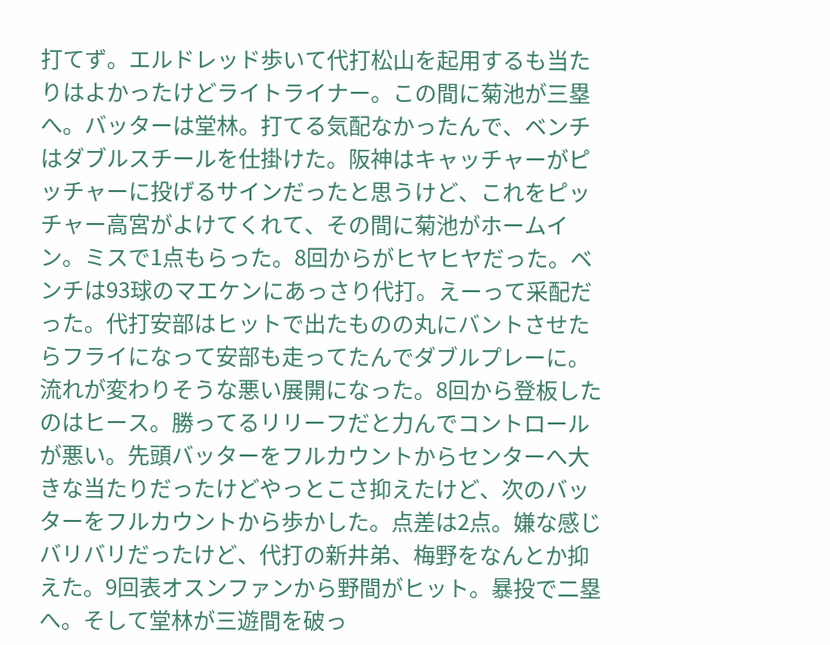打てず。エルドレッド歩いて代打松山を起用するも当たりはよかったけどライトライナー。この間に菊池が三塁へ。バッターは堂林。打てる気配なかったんで、ベンチはダブルスチールを仕掛けた。阪神はキャッチャーがピッチャーに投げるサインだったと思うけど、これをピッチャー高宮がよけてくれて、その間に菊池がホームイン。ミスで1点もらった。8回からがヒヤヒヤだった。ベンチは93球のマエケンにあっさり代打。えーって采配だった。代打安部はヒットで出たものの丸にバントさせたらフライになって安部も走ってたんでダブルプレーに。流れが変わりそうな悪い展開になった。8回から登板したのはヒース。勝ってるリリーフだと力んでコントロールが悪い。先頭バッターをフルカウントからセンターへ大きな当たりだったけどやっとこさ抑えたけど、次のバッターをフルカウントから歩かした。点差は2点。嫌な感じバリバリだったけど、代打の新井弟、梅野をなんとか抑えた。9回表オスンファンから野間がヒット。暴投で二塁へ。そして堂林が三遊間を破っ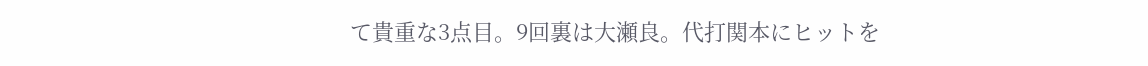て貴重な3点目。9回裏は大瀬良。代打関本にヒットを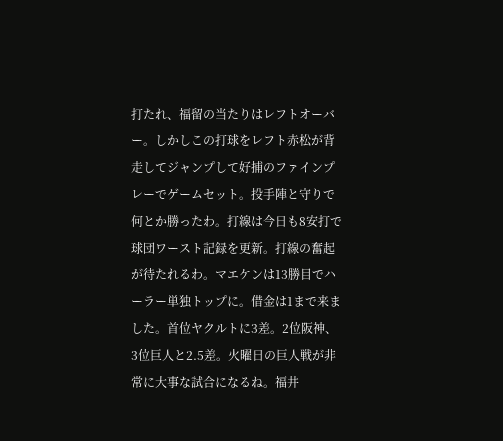打たれ、福留の当たりはレフトオーバー。しかしこの打球をレフト赤松が背走してジャンプして好捕のファインプレーでゲームセット。投手陣と守りで何とか勝ったわ。打線は今日も8安打で球団ワースト記録を更新。打線の奮起が待たれるわ。マエケンは13勝目でハーラー単独トップに。借金は1まで来ました。首位ヤクルトに3差。2位阪神、3位巨人と2.5差。火曜日の巨人戦が非常に大事な試合になるね。福井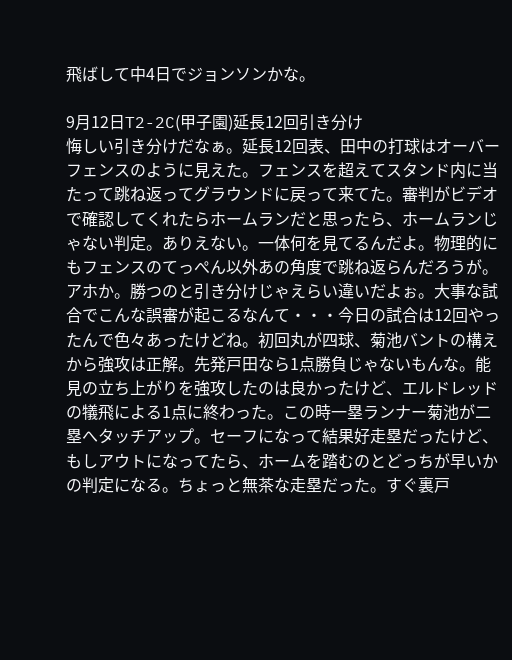飛ばして中4日でジョンソンかな。

9月12日T2-2C(甲子園)延長12回引き分け
悔しい引き分けだなぁ。延長12回表、田中の打球はオーバーフェンスのように見えた。フェンスを超えてスタンド内に当たって跳ね返ってグラウンドに戻って来てた。審判がビデオで確認してくれたらホームランだと思ったら、ホームランじゃない判定。ありえない。一体何を見てるんだよ。物理的にもフェンスのてっぺん以外あの角度で跳ね返らんだろうが。アホか。勝つのと引き分けじゃえらい違いだよぉ。大事な試合でこんな誤審が起こるなんて・・・今日の試合は12回やったんで色々あったけどね。初回丸が四球、菊池バントの構えから強攻は正解。先発戸田なら1点勝負じゃないもんな。能見の立ち上がりを強攻したのは良かったけど、エルドレッドの犠飛による1点に終わった。この時一塁ランナー菊池が二塁へタッチアップ。セーフになって結果好走塁だったけど、もしアウトになってたら、ホームを踏むのとどっちが早いかの判定になる。ちょっと無茶な走塁だった。すぐ裏戸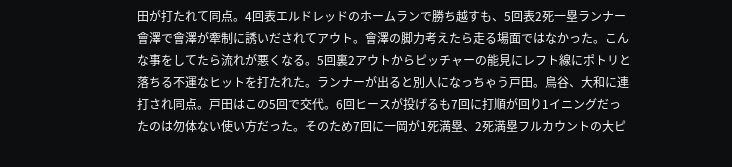田が打たれて同点。4回表エルドレッドのホームランで勝ち越すも、5回表2死一塁ランナー會澤で會澤が牽制に誘いだされてアウト。會澤の脚力考えたら走る場面ではなかった。こんな事をしてたら流れが悪くなる。5回裏2アウトからピッチャーの能見にレフト線にポトリと落ちる不運なヒットを打たれた。ランナーが出ると別人になっちゃう戸田。鳥谷、大和に連打され同点。戸田はこの5回で交代。6回ヒースが投げるも7回に打順が回り1イニングだったのは勿体ない使い方だった。そのため7回に一岡が1死満塁、2死満塁フルカウントの大ピ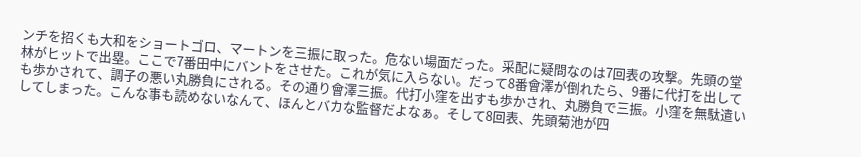ンチを招くも大和をショートゴロ、マートンを三振に取った。危ない場面だった。采配に疑問なのは7回表の攻撃。先頭の堂林がヒットで出塁。ここで7番田中にバントをさせた。これが気に入らない。だって8番會澤が倒れたら、9番に代打を出しても歩かされて、調子の悪い丸勝負にされる。その通り會澤三振。代打小窪を出すも歩かされ、丸勝負で三振。小窪を無駄遣いしてしまった。こんな事も読めないなんて、ほんとバカな監督だよなぁ。そして8回表、先頭菊池が四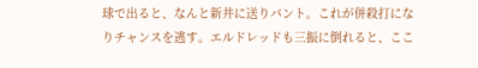球で出ると、なんと新井に送りバント。これが併殺打になりチャンスを逃す。エルドレッドも三振に倒れると、ここ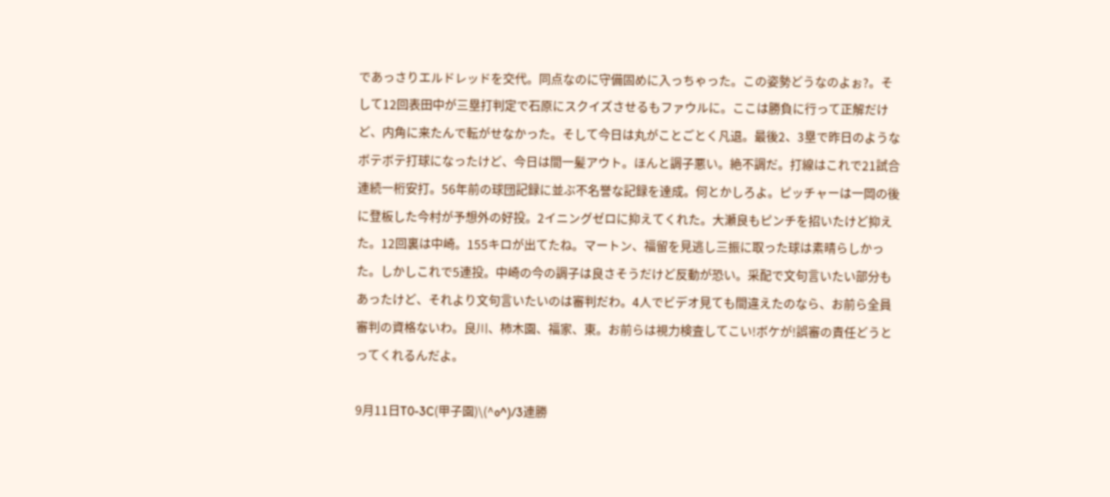であっさりエルドレッドを交代。同点なのに守備固めに入っちゃった。この姿勢どうなのよぉ?。そして12回表田中が三塁打判定で石原にスクイズさせるもファウルに。ここは勝負に行って正解だけど、内角に来たんで転がせなかった。そして今日は丸がことごとく凡退。最後2、3塁で昨日のようなボテボテ打球になったけど、今日は間一髪アウト。ほんと調子悪い。絶不調だ。打線はこれで21試合連続一桁安打。56年前の球団記録に並ぶ不名誉な記録を達成。何とかしろよ。ピッチャーは一岡の後に登板した今村が予想外の好投。2イニングゼロに抑えてくれた。大瀬良もピンチを招いたけど抑えた。12回裏は中崎。155キロが出てたね。マートン、福留を見逃し三振に取った球は素晴らしかった。しかしこれで5連投。中崎の今の調子は良さそうだけど反動が恐い。采配で文句言いたい部分もあったけど、それより文句言いたいのは審判だわ。4人でビデオ見ても間違えたのなら、お前ら全員審判の資格ないわ。良川、柿木園、福家、東。お前らは視力検査してこい!ボケが!誤審の責任どうとってくれるんだよ。

9月11日T0-3C(甲子園)\(^o^)/3連勝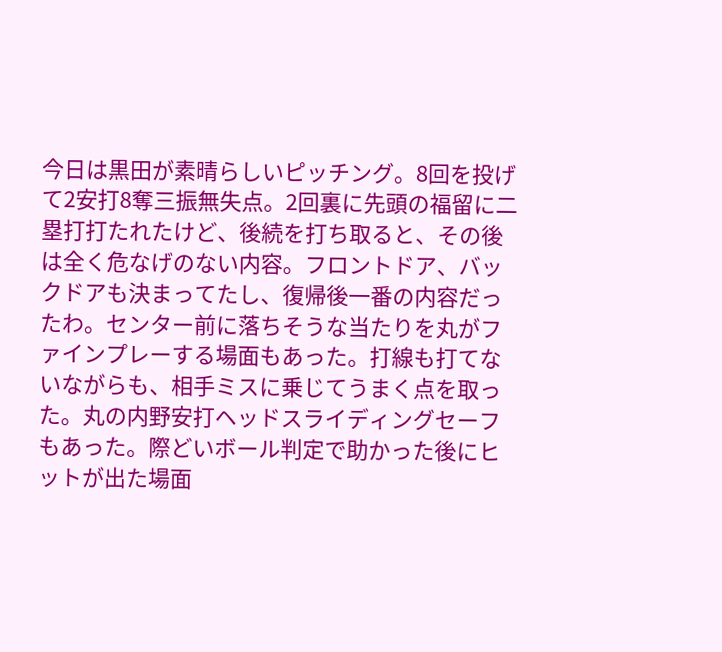今日は黒田が素晴らしいピッチング。8回を投げて2安打8奪三振無失点。2回裏に先頭の福留に二塁打打たれたけど、後続を打ち取ると、その後は全く危なげのない内容。フロントドア、バックドアも決まってたし、復帰後一番の内容だったわ。センター前に落ちそうな当たりを丸がファインプレーする場面もあった。打線も打てないながらも、相手ミスに乗じてうまく点を取った。丸の内野安打ヘッドスライディングセーフもあった。際どいボール判定で助かった後にヒットが出た場面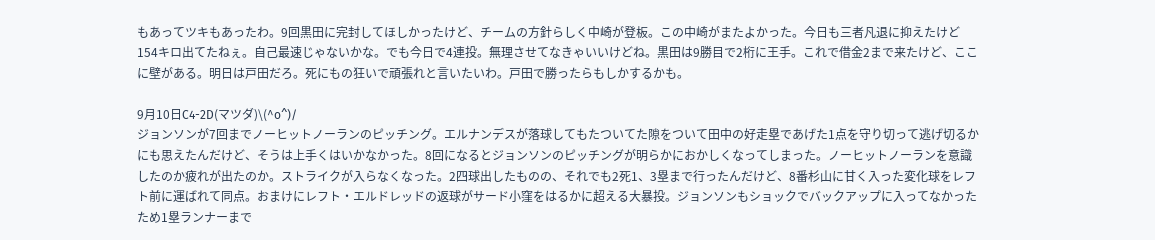もあってツキもあったわ。9回黒田に完封してほしかったけど、チームの方針らしく中崎が登板。この中崎がまたよかった。今日も三者凡退に抑えたけど154キロ出てたねぇ。自己最速じゃないかな。でも今日で4連投。無理させてなきゃいいけどね。黒田は9勝目で2桁に王手。これで借金2まで来たけど、ここに壁がある。明日は戸田だろ。死にもの狂いで頑張れと言いたいわ。戸田で勝ったらもしかするかも。

9月10日C4-2D(マツダ)\(^o^)/
ジョンソンが7回までノーヒットノーランのピッチング。エルナンデスが落球してもたついてた隙をついて田中の好走塁であげた1点を守り切って逃げ切るかにも思えたんだけど、そうは上手くはいかなかった。8回になるとジョンソンのピッチングが明らかにおかしくなってしまった。ノーヒットノーランを意識したのか疲れが出たのか。ストライクが入らなくなった。2四球出したものの、それでも2死1、3塁まで行ったんだけど、8番杉山に甘く入った変化球をレフト前に運ばれて同点。おまけにレフト・エルドレッドの返球がサード小窪をはるかに超える大暴投。ジョンソンもショックでバックアップに入ってなかったため1塁ランナーまで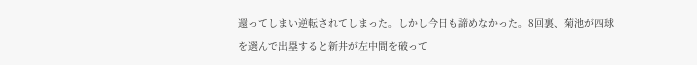還ってしまい逆転されてしまった。しかし今日も諦めなかった。8回裏、菊池が四球を選んで出塁すると新井が左中間を破って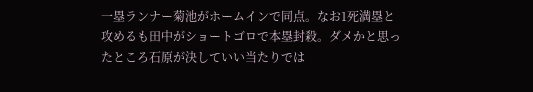一塁ランナー菊池がホームインで同点。なお1死満塁と攻めるも田中がショートゴロで本塁封殺。ダメかと思ったところ石原が決していい当たりでは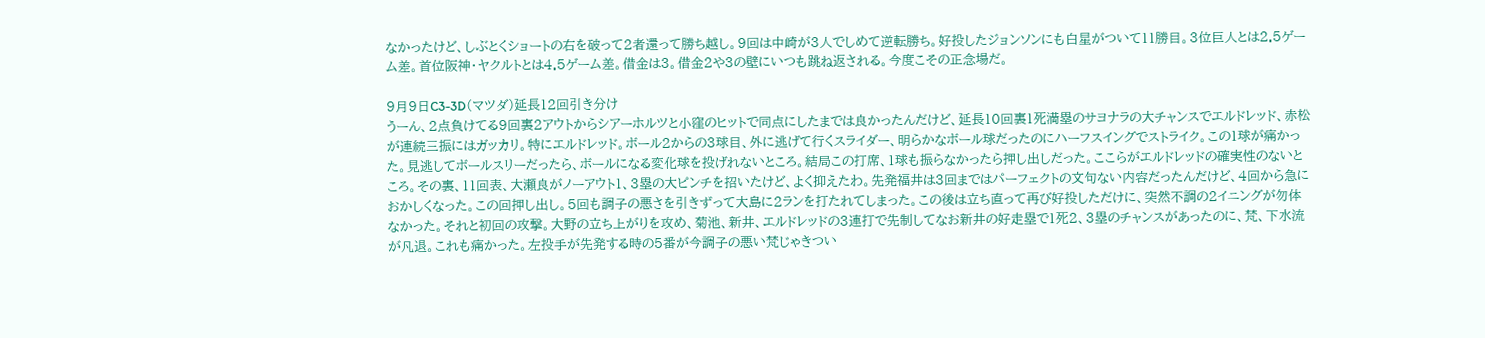なかったけど、しぶとくショートの右を破って2者還って勝ち越し。9回は中崎が3人でしめて逆転勝ち。好投したジョンソンにも白星がついて11勝目。3位巨人とは2.5ゲーム差。首位阪神・ヤクルトとは4.5ゲーム差。借金は3。借金2や3の壁にいつも跳ね返される。今度こその正念場だ。

9月9日C3-3D(マツダ)延長12回引き分け
うーん、2点負けてる9回裏2アウトからシアーホルツと小窪のヒットで同点にしたまでは良かったんだけど、延長10回裏1死満塁のサヨナラの大チャンスでエルドレッド、赤松が連続三振にはガッカリ。特にエルドレッド。ボール2からの3球目、外に逃げて行くスライダー、明らかなボール球だったのにハーフスイングでストライク。この1球が痛かった。見逃してボールスリーだったら、ボールになる変化球を投げれないところ。結局この打席、1球も振らなかったら押し出しだった。ここらがエルドレッドの確実性のないところ。その裏、11回表、大瀬良がノーアウト1、3塁の大ピンチを招いたけど、よく抑えたわ。先発福井は3回まではパーフェクトの文句ない内容だったんだけど、4回から急におかしくなった。この回押し出し。5回も調子の悪さを引きずって大島に2ランを打たれてしまった。この後は立ち直って再び好投しただけに、突然不調の2イニングが勿体なかった。それと初回の攻撃。大野の立ち上がりを攻め、菊池、新井、エルドレッドの3連打で先制してなお新井の好走塁で1死2、3塁のチャンスがあったのに、梵、下水流が凡退。これも痛かった。左投手が先発する時の5番が今調子の悪い梵じゃきつい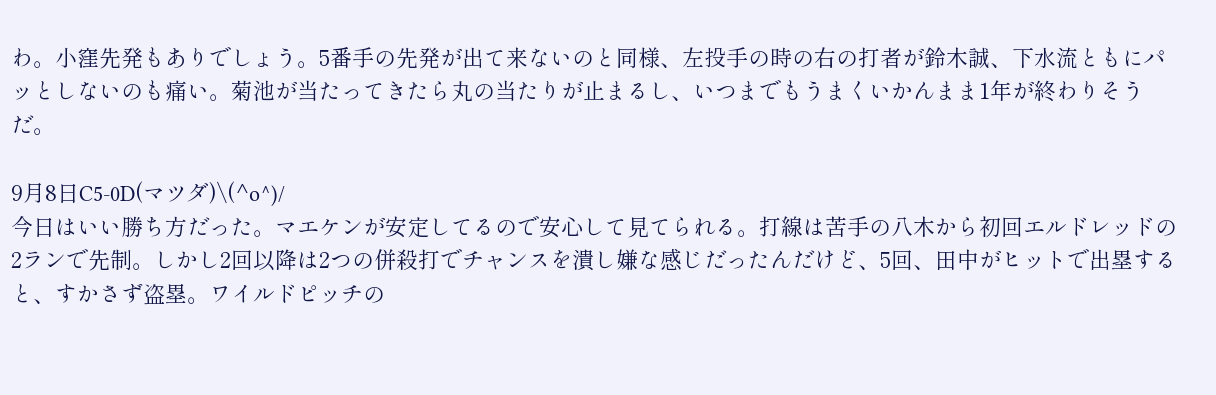わ。小窪先発もありでしょう。5番手の先発が出て来ないのと同様、左投手の時の右の打者が鈴木誠、下水流ともにパッとしないのも痛い。菊池が当たってきたら丸の当たりが止まるし、いつまでもうまくいかんまま1年が終わりそうだ。

9月8日C5-0D(マツダ)\(^o^)/
今日はいい勝ち方だった。マエケンが安定してるので安心して見てられる。打線は苦手の八木から初回エルドレッドの2ランで先制。しかし2回以降は2つの併殺打でチャンスを潰し嫌な感じだったんだけど、5回、田中がヒットで出塁すると、すかさず盗塁。ワイルドピッチの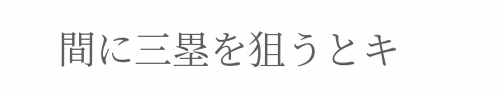間に三塁を狙うとキ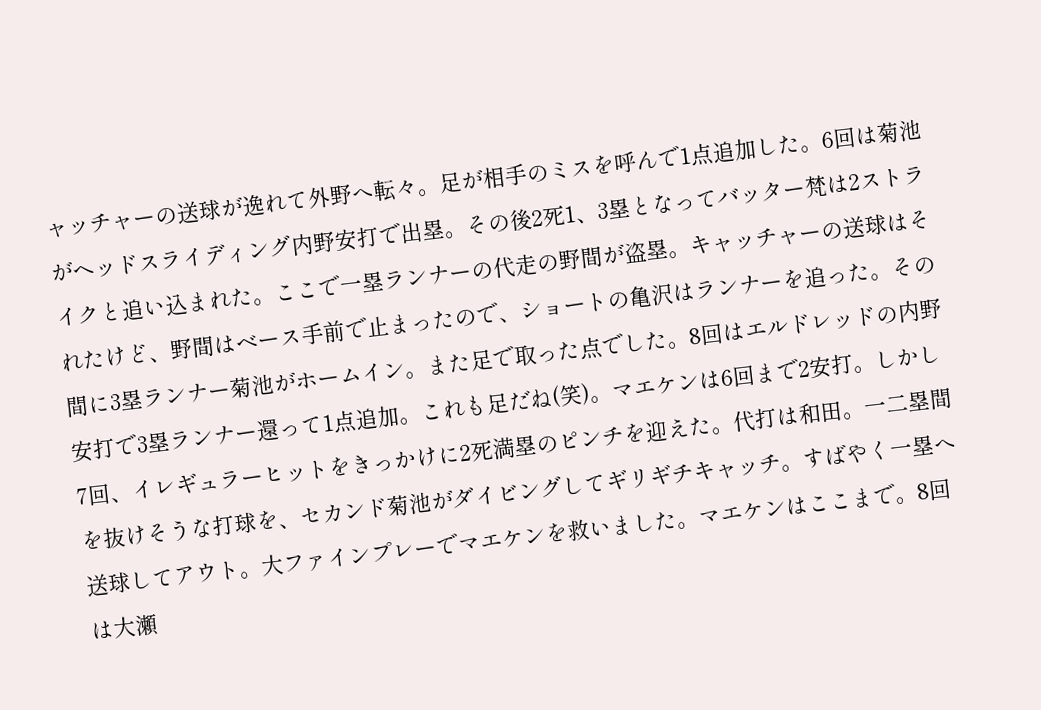ャッチャーの送球が逸れて外野へ転々。足が相手のミスを呼んで1点追加した。6回は菊池がヘッドスライディング内野安打で出塁。その後2死1、3塁となってバッター梵は2ストライクと追い込まれた。ここで一塁ランナーの代走の野間が盗塁。キャッチャーの送球はそれたけど、野間はベース手前で止まったので、ショートの亀沢はランナーを追った。その間に3塁ランナー菊池がホームイン。また足で取った点でした。8回はエルドレッドの内野安打で3塁ランナー還って1点追加。これも足だね(笑)。マエケンは6回まで2安打。しかし7回、イレギュラーヒットをきっかけに2死満塁のピンチを迎えた。代打は和田。一二塁間を抜けそうな打球を、セカンド菊池がダイビングしてギリギチキャッチ。すばやく一塁へ送球してアウト。大ファインプレーでマエケンを救いました。マエケンはここまで。8回は大瀬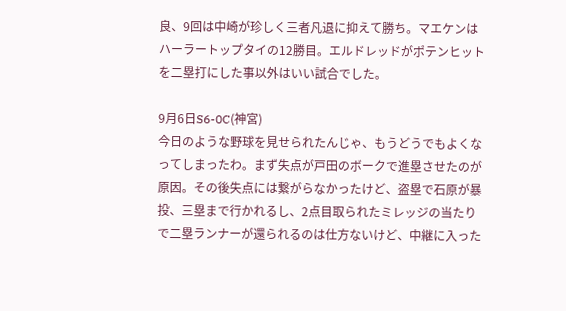良、9回は中崎が珍しく三者凡退に抑えて勝ち。マエケンはハーラートップタイの12勝目。エルドレッドがポテンヒットを二塁打にした事以外はいい試合でした。

9月6日S6-0C(神宮)
今日のような野球を見せられたんじゃ、もうどうでもよくなってしまったわ。まず失点が戸田のボークで進塁させたのが原因。その後失点には繋がらなかったけど、盗塁で石原が暴投、三塁まで行かれるし、2点目取られたミレッジの当たりで二塁ランナーが還られるのは仕方ないけど、中継に入った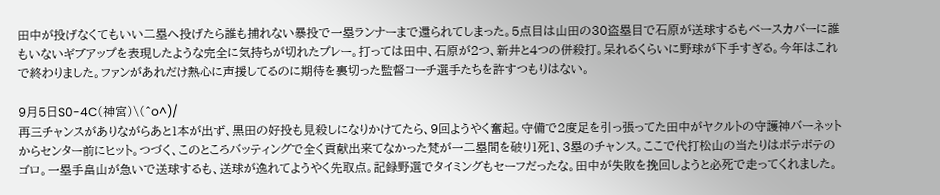田中が投げなくてもいい二塁へ投げたら誰も捕れない暴投で一塁ランナーまで還られてしまった。5点目は山田の30盗塁目で石原が送球するもベースカバーに誰もいないギブアップを表現したような完全に気持ちが切れたプレー。打っては田中、石原が2つ、新井と4つの併殺打。呆れるくらいに野球が下手すぎる。今年はこれで終わりました。ファンがあれだけ熱心に声援してるのに期待を裏切った監督コーチ選手たちを許すつもりはない。

9月5日S0-4C(神宮)\(^o^)/
再三チャンスがありながらあと1本が出ず、黒田の好投も見殺しになりかけてたら、9回ようやく奮起。守備で2度足を引っ張ってた田中がヤクルトの守護神バーネットからセンター前にヒット。つづく、このところバッティングで全く貢献出来てなかった梵が一二塁間を破り1死1、3塁のチャンス。ここで代打松山の当たりはボテボテのゴロ。一塁手畠山が急いで送球するも、送球が逸れてようやく先取点。記録野選でタイミングもセーフだったな。田中が失敗を挽回しようと必死で走ってくれました。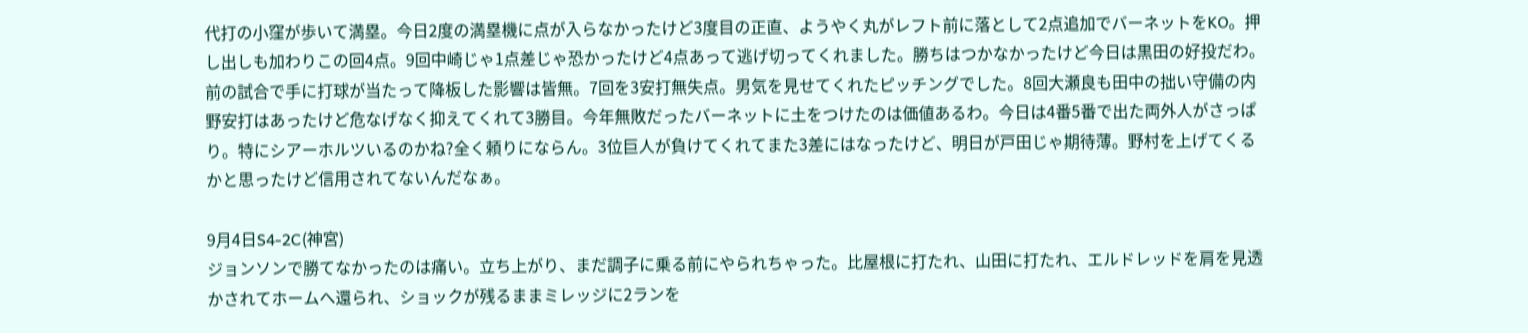代打の小窪が歩いて満塁。今日2度の満塁機に点が入らなかったけど3度目の正直、ようやく丸がレフト前に落として2点追加でバーネットをKO。押し出しも加わりこの回4点。9回中崎じゃ1点差じゃ恐かったけど4点あって逃げ切ってくれました。勝ちはつかなかったけど今日は黒田の好投だわ。前の試合で手に打球が当たって降板した影響は皆無。7回を3安打無失点。男気を見せてくれたピッチングでした。8回大瀬良も田中の拙い守備の内野安打はあったけど危なげなく抑えてくれて3勝目。今年無敗だったバーネットに土をつけたのは価値あるわ。今日は4番5番で出た両外人がさっぱり。特にシアーホルツいるのかね?全く頼りにならん。3位巨人が負けてくれてまた3差にはなったけど、明日が戸田じゃ期待薄。野村を上げてくるかと思ったけど信用されてないんだなぁ。

9月4日S4-2C(神宮)
ジョンソンで勝てなかったのは痛い。立ち上がり、まだ調子に乗る前にやられちゃった。比屋根に打たれ、山田に打たれ、エルドレッドを肩を見透かされてホームへ還られ、ショックが残るままミレッジに2ランを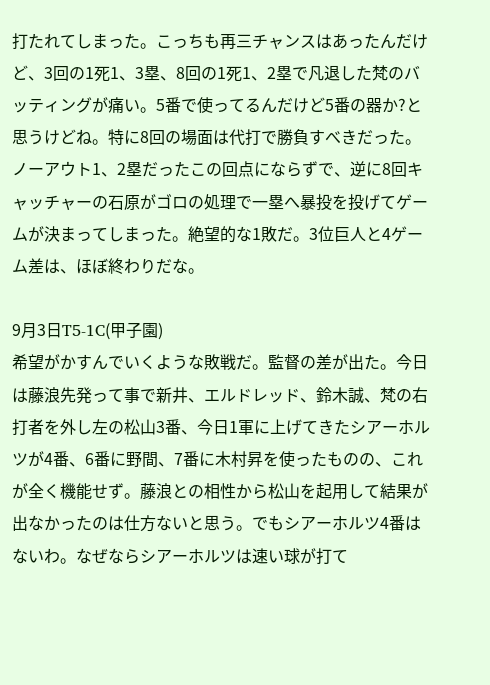打たれてしまった。こっちも再三チャンスはあったんだけど、3回の1死1、3塁、8回の1死1、2塁で凡退した梵のバッティングが痛い。5番で使ってるんだけど5番の器か?と思うけどね。特に8回の場面は代打で勝負すべきだった。ノーアウト1、2塁だったこの回点にならずで、逆に8回キャッチャーの石原がゴロの処理で一塁へ暴投を投げてゲームが決まってしまった。絶望的な1敗だ。3位巨人と4ゲーム差は、ほぼ終わりだな。

9月3日T5-1C(甲子園)
希望がかすんでいくような敗戦だ。監督の差が出た。今日は藤浪先発って事で新井、エルドレッド、鈴木誠、梵の右打者を外し左の松山3番、今日1軍に上げてきたシアーホルツが4番、6番に野間、7番に木村昇を使ったものの、これが全く機能せず。藤浪との相性から松山を起用して結果が出なかったのは仕方ないと思う。でもシアーホルツ4番はないわ。なぜならシアーホルツは速い球が打て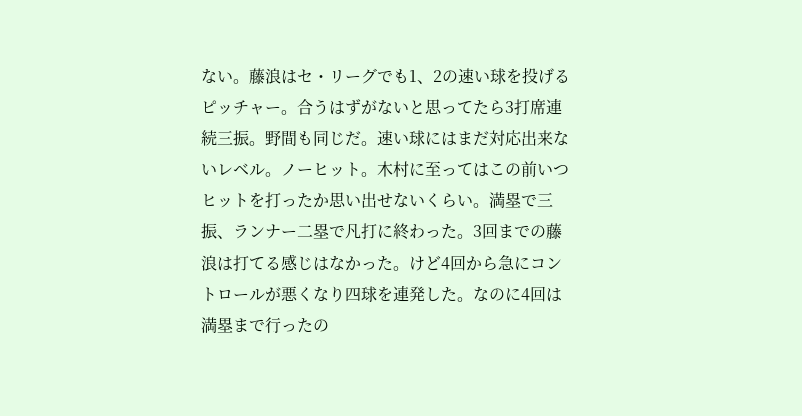ない。藤浪はセ・リーグでも1、2の速い球を投げるピッチャー。合うはずがないと思ってたら3打席連続三振。野間も同じだ。速い球にはまだ対応出来ないレベル。ノーヒット。木村に至ってはこの前いつヒットを打ったか思い出せないくらい。満塁で三振、ランナー二塁で凡打に終わった。3回までの藤浪は打てる感じはなかった。けど4回から急にコントロールが悪くなり四球を連発した。なのに4回は満塁まで行ったの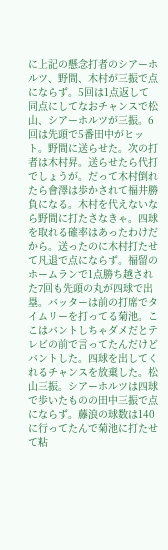に上記の懸念打者のシアーホルツ、野間、木村が三振で点にならず。5回は1点返して同点にしてなおチャンスで松山、シアーホルツが三振。6回は先頭で5番田中がヒット。野間に送らせた。次の打者は木村昇。送らせたら代打でしょうが。だって木村倒れたら會澤は歩かされて福井勝負になる。木村を代えないなら野間に打たさなきゃ。四球を取れる確率はあったわけだから。送ったのに木村打たせて凡退で点にならず。福留のホームランで1点勝ち越された7回も先頭の丸が四球で出塁。バッターは前の打席でタイムリーを打ってる菊池。ここはバントしちゃダメだとテレビの前で言ってたんだけどバントした。四球を出してくれるチャンスを放棄した。松山三振。シアーホルツは四球で歩いたものの田中三振で点にならず。藤浪の球数は140に行ってたんで菊池に打たせて粘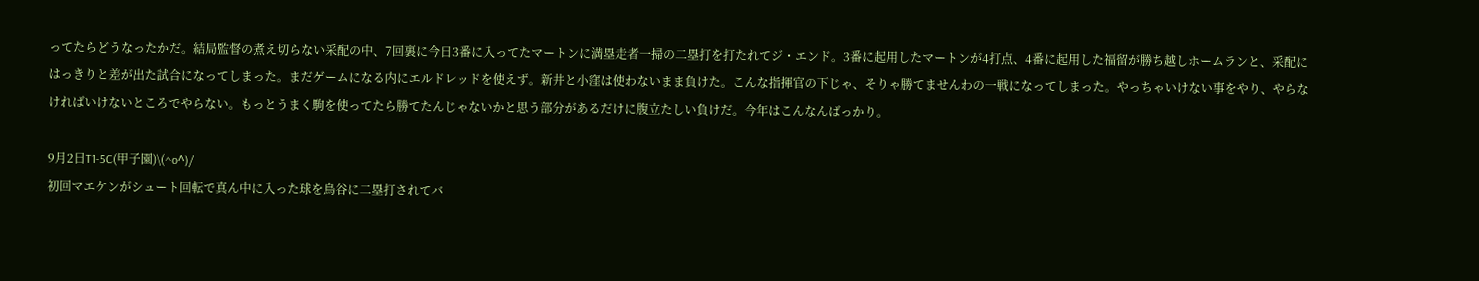ってたらどうなったかだ。結局監督の煮え切らない采配の中、7回裏に今日3番に入ってたマートンに満塁走者一掃の二塁打を打たれてジ・エンド。3番に起用したマートンが4打点、4番に起用した福留が勝ち越しホームランと、采配にはっきりと差が出た試合になってしまった。まだゲームになる内にエルドレッドを使えず。新井と小窪は使わないまま負けた。こんな指揮官の下じゃ、そりゃ勝てませんわの一戦になってしまった。やっちゃいけない事をやり、やらなければいけないところでやらない。もっとうまく駒を使ってたら勝てたんじゃないかと思う部分があるだけに腹立たしい負けだ。今年はこんなんばっかり。

9月2日T1-5C(甲子園)\(^o^)/
初回マエケンがシュート回転で真ん中に入った球を鳥谷に二塁打されてバ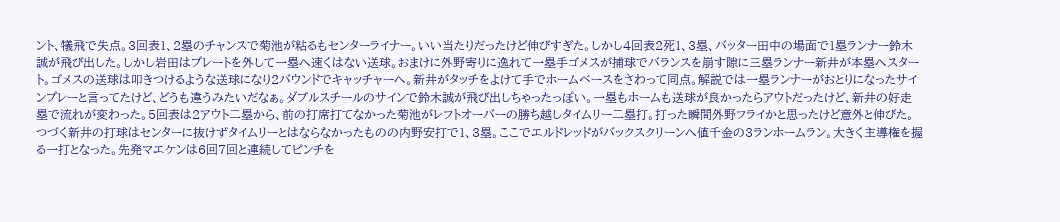ント、犠飛で失点。3回表1、2塁のチャンスで菊池が粘るもセンターライナー。いい当たりだったけど伸びすぎた。しかし4回表2死1、3塁、バッター田中の場面で1塁ランナー鈴木誠が飛び出した。しかし岩田はプレートを外して一塁へ速くはない送球。おまけに外野寄りに逸れて一塁手ゴメスが捕球でバランスを崩す隙に三塁ランナー新井が本塁へスタート。ゴメスの送球は叩きつけるような送球になり2バウンドでキャッチャーへ。新井がタッチをよけて手でホームベースをさわって同点。解説では一塁ランナーがおとりになったサインプレーと言ってたけど、どうも違うみたいだなぁ。ダブルスチールのサインで鈴木誠が飛び出しちゃったっぽい。一塁もホームも送球が良かったらアウトだったけど、新井の好走塁で流れが変わった。5回表は2アウト二塁から、前の打席打てなかった菊池がレフトオーバーの勝ち越しタイムリー二塁打。打った瞬間外野フライかと思ったけど意外と伸びた。つづく新井の打球はセンターに抜けずタイムリーとはならなかったものの内野安打で1、3塁。ここでエルドレッドがバックスクリーンへ値千金の3ランホームラン。大きく主導権を握る一打となった。先発マエケンは6回7回と連続してピンチを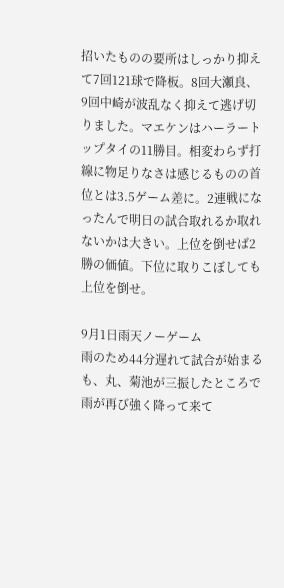招いたものの要所はしっかり抑えて7回121球で降板。8回大瀬良、9回中崎が波乱なく抑えて逃げ切りました。マエケンはハーラートップタイの11勝目。相変わらず打線に物足りなさは感じるものの首位とは3.5ゲーム差に。2連戦になったんで明日の試合取れるか取れないかは大きい。上位を倒せば2勝の価値。下位に取りこぼしても上位を倒せ。

9月1日雨天ノーゲーム
雨のため44分遅れて試合が始まるも、丸、菊池が三振したところで雨が再び強く降って来て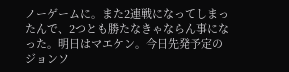ノーゲームに。また2連戦になってしまったんで、2つとも勝たなきゃならん事になった。明日はマエケン。今日先発予定のジョンソ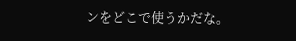ンをどこで使うかだな。